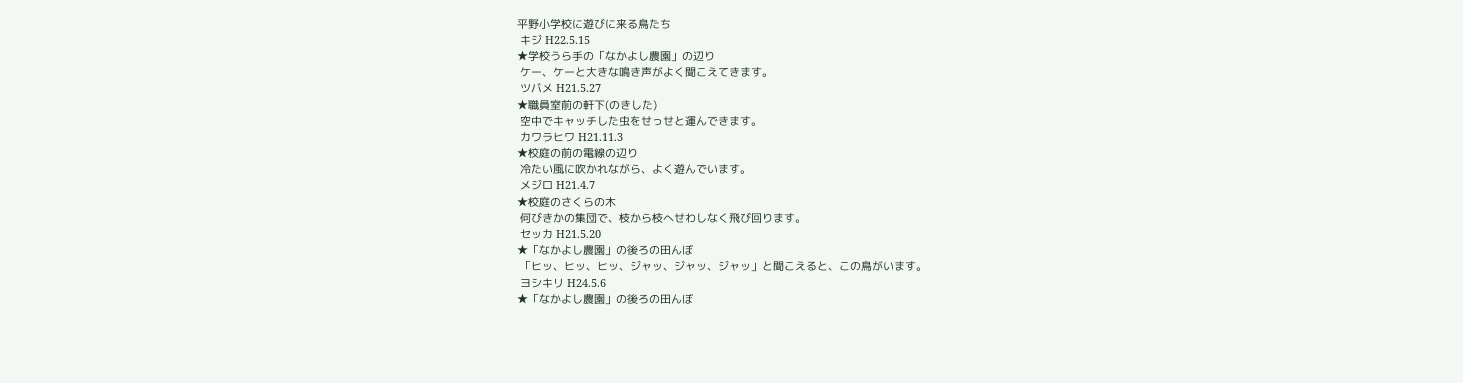平野小学校に遊びに来る鳥たち
 キジ H22.5.15
★学校うら手の「なかよし農園」の辺り
 ケー、ケーと大きな鳴き声がよく聞こえてきます。
 ツバメ H21.5.27
★職員室前の軒下(のきした)
 空中でキャッチした虫をせっせと運んできます。
 カワラヒワ H21.11.3
★校庭の前の電線の辺り
 冷たい風に吹かれながら、よく遊んでいます。
 メジロ H21.4.7
★校庭のさくらの木
 何びきかの集団で、枝から枝へせわしなく飛び回ります。
 セッカ H21.5.20
★「なかよし農園」の後ろの田んぼ
 「ヒッ、ヒッ、ヒッ、ジャッ、ジャッ、ジャッ」と聞こえると、この鳥がいます。
 ヨシキリ H24.5.6
★「なかよし農園」の後ろの田んぼ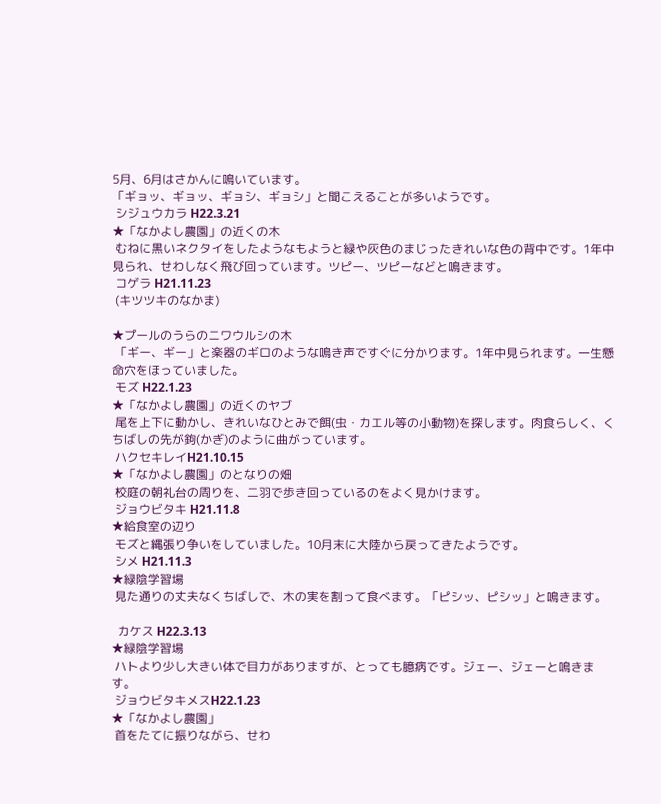5月、6月はさかんに鳴いています。
「ギョッ、ギョッ、ギョシ、ギョシ」と聞こえることが多いようです。
 シジュウカラ H22.3.21
★「なかよし農園」の近くの木
 むねに黒いネクタイをしたようなもようと緑や灰色のまじったきれいな色の背中です。1年中見られ、せわしなく飛び回っています。ツピー、ツピーなどと鳴きます。
 コゲラ H21.11.23
 (キツツキのなかま)

★プールのうらのニワウルシの木
 「ギー、ギー」と楽器のギロのような鳴き声ですぐに分かります。1年中見られます。一生懸命穴をほっていました。
 モズ H22.1.23
★「なかよし農園」の近くのヤブ
 尾を上下に動かし、きれいなひとみで餌(虫・カエル等の小動物)を探します。肉食らしく、くちばしの先が鉤(かぎ)のように曲がっています。
 ハクセキレイH21.10.15
★「なかよし農園」のとなりの畑
 校庭の朝礼台の周りを、二羽で歩き回っているのをよく見かけます。
 ジョウビタキ H21.11.8
★給食室の辺り
 モズと縄張り争いをしていました。10月末に大陸から戻ってきたようです。
 シメ H21.11.3
★緑陰学習場
 見た通りの丈夫なくちばしで、木の実を割って食べます。「ピシッ、ピシッ」と鳴きます。

  カケス H22.3.13
★緑陰学習場
 ハトより少し大きい体で目力がありますが、とっても臆病です。ジェー、ジェーと鳴きます。
 ジョウビタキメスH22.1.23
★「なかよし農園」
 首をたてに振りながら、せわ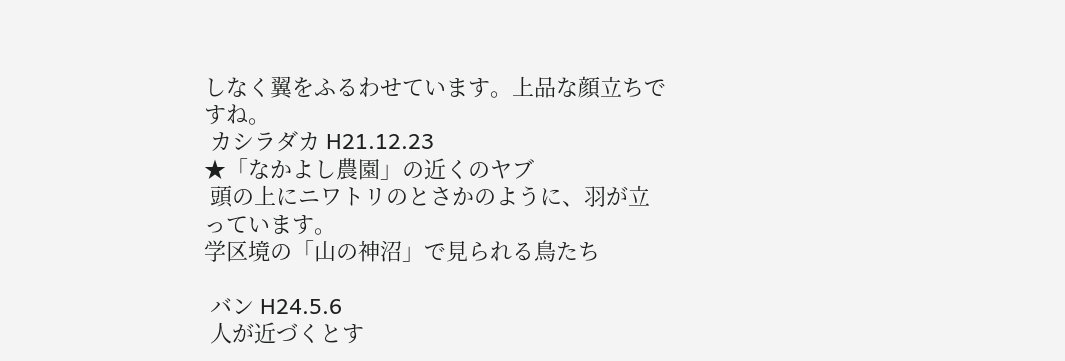しなく翼をふるわせています。上品な顔立ちですね。
 カシラダカ H21.12.23
★「なかよし農園」の近くのヤブ
 頭の上にニワトリのとさかのように、羽が立っています。
学区境の「山の神沼」で見られる鳥たち

 バン H24.5.6
 人が近づくとす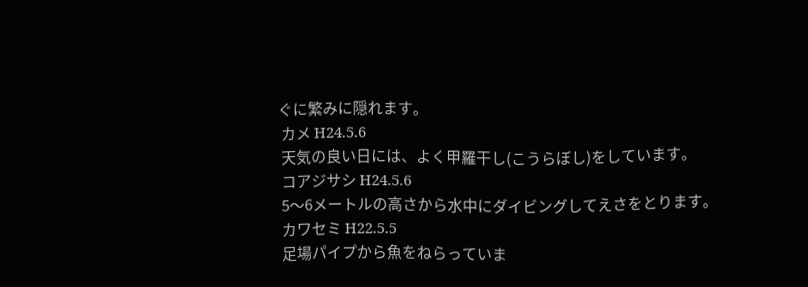ぐに繁みに隠れます。
 カメ H24.5.6
 天気の良い日には、よく甲羅干し(こうらぼし)をしています。
 コアジサシ H24.5.6
 5〜6メートルの高さから水中にダイビングしてえさをとります。
 カワセミ H22.5.5
 足場パイプから魚をねらっていま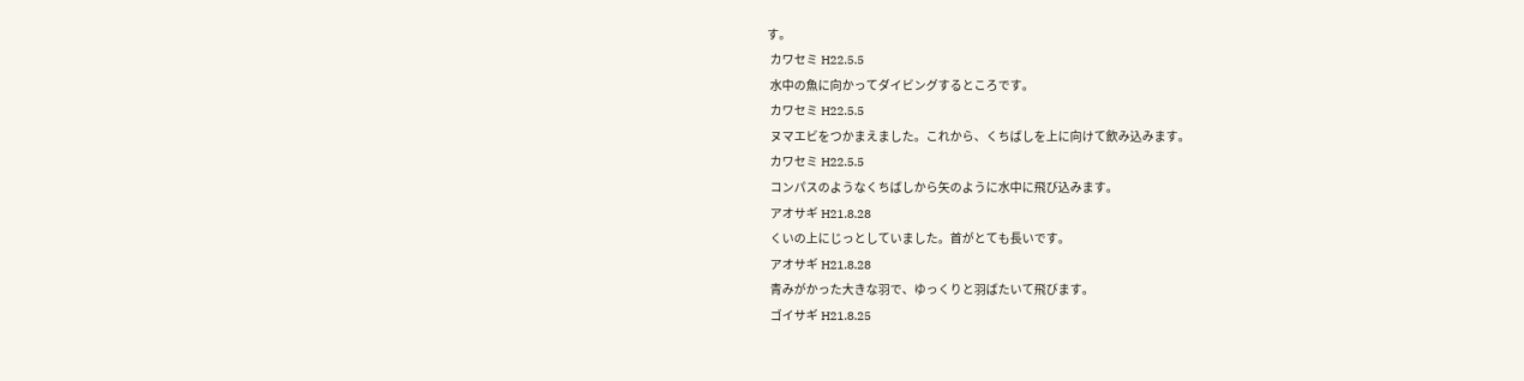す。
 カワセミ H22.5.5
 水中の魚に向かってダイビングするところです。
 カワセミ H22.5.5
 ヌマエビをつかまえました。これから、くちばしを上に向けて飲み込みます。
 カワセミ H22.5.5
 コンパスのようなくちばしから矢のように水中に飛び込みます。
 アオサギ H21.8.28
 くいの上にじっとしていました。首がとても長いです。
 アオサギ H21.8.28
 青みがかった大きな羽で、ゆっくりと羽ばたいて飛びます。
 ゴイサギ H21.8.25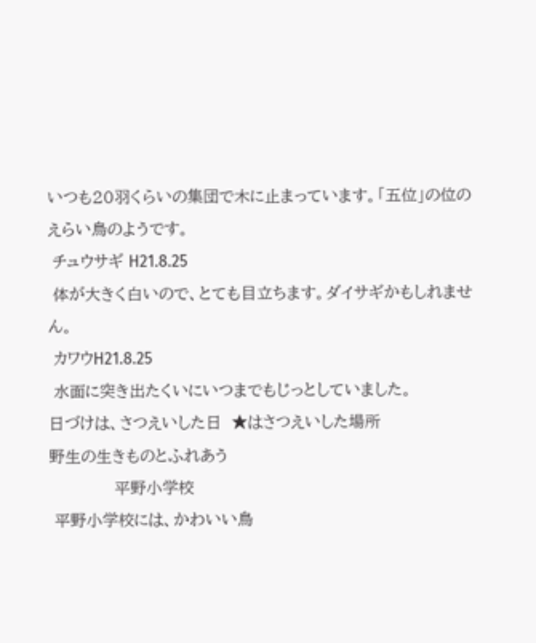いつも20羽くらいの集団で木に止まっています。「五位」の位のえらい鳥のようです。
 チュウサギ H21.8.25
 体が大きく白いので、とても目立ちます。ダイサギかもしれません。
 カワウH21.8.25
 水面に突き出たくいにいつまでもじっとしていました。
日づけは、さつえいした日  ★はさつえいした場所
野生の生きものとふれあう
             平野小学校
 平野小学校には、かわいい鳥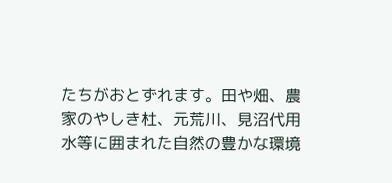たちがおとずれます。田や畑、農家のやしき杜、元荒川、見沼代用水等に囲まれた自然の豊かな環境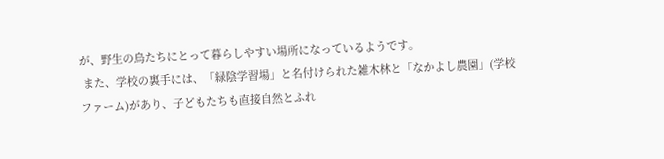が、野生の鳥たちにとって暮らしやすい場所になっているようです。
 また、学校の裏手には、「緑陰学習場」と名付けられた雑木林と「なかよし農園」(学校ファーム)があり、子どもたちも直接自然とふれ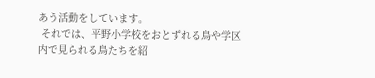あう活動をしています。
 それでは、平野小学校をおとずれる鳥や学区内で見られる鳥たちを紹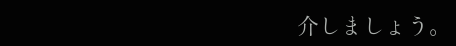介しましょう。